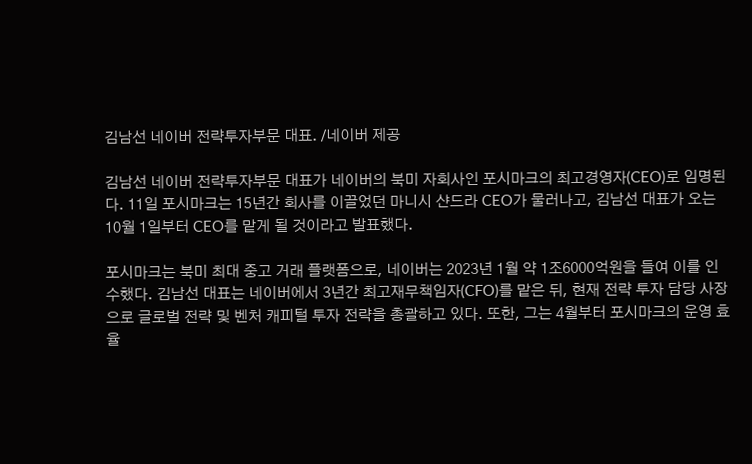김남선 네이버 전략투자부문 대표. /네이버 제공

김남선 네이버 전략투자부문 대표가 네이버의 북미 자회사인 포시마크의 최고경영자(CEO)로 임명된다. 11일 포시마크는 15년간 회사를 이끌었던 마니시 샨드라 CEO가 물러나고, 김남선 대표가 오는 10월 1일부터 CEO를 맡게 될 것이라고 발표했다.

포시마크는 북미 최대 중고 거래 플랫폼으로, 네이버는 2023년 1월 약 1조6000억원을 들여 이를 인수했다. 김남선 대표는 네이버에서 3년간 최고재무책임자(CFO)를 맡은 뒤, 현재 전략 투자 담당 사장으로 글로벌 전략 및 벤처 캐피털 투자 전략을 총괄하고 있다. 또한, 그는 4월부터 포시마크의 운영 효율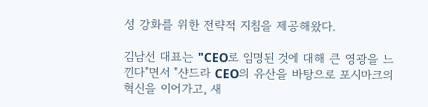성 강화를 위한 전략적 지침을 제공해왔다.

김남선 대표는 "CEO로 임명된 것에 대해 큰 영광을 느낀다"면서 "샨드라 CEO의 유산을 바탕으로 포시마크의 혁신을 이어가고, 새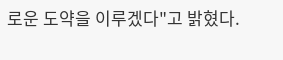로운 도약을 이루겠다"고 밝혔다.